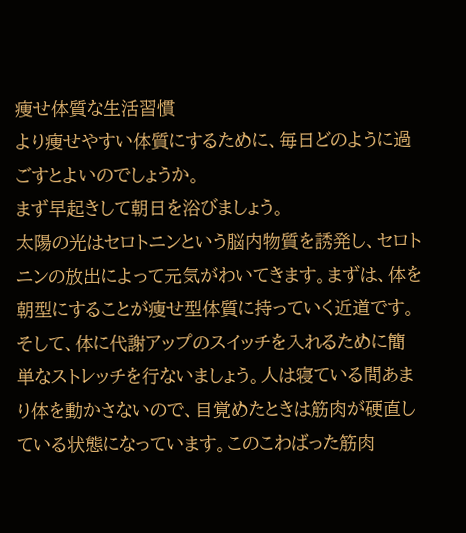痩せ体質な生活習慣
より痩せやすい体質にするために、毎日どのように過ごすとよいのでしょうか。
まず早起きして朝日を浴びましょう。
太陽の光はセロトニンという脳内物質を誘発し、セロトニンの放出によって元気がわいてきます。まずは、体を朝型にすることが痩せ型体質に持っていく近道です。
そして、体に代謝アップのスイッチを入れるために簡単なストレッチを行ないましょう。人は寝ている間あまり体を動かさないので、目覚めたときは筋肉が硬直している状態になっています。このこわばった筋肉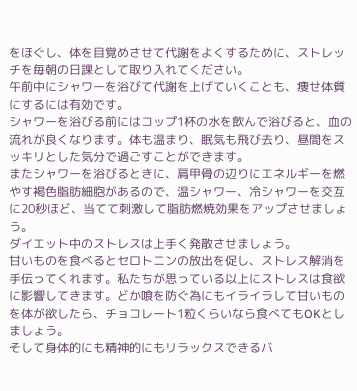をほぐし、体を目覚めさせて代謝をよくするために、ストレッチを毎朝の日課として取り入れてください。
午前中にシャワーを浴びて代謝を上げていくことも、痩せ体質にするには有効です。
シャワーを浴びる前にはコップ1杯の水を飲んで浴びると、血の流れが良くなります。体も温まり、眠気も飛び去り、昼間をスッキリとした気分で過ごすことができます。
またシャワーを浴びるときに、肩甲骨の辺りにエネルギーを燃やす褐色脂肪細胞があるので、温シャワー、冷シャワーを交互に20秒ほど、当てて刺激して脂肪燃焼効果をアップさせましょう。
ダイエット中のストレスは上手く発散させましょう。
甘いものを食べるとセロトニンの放出を促し、ストレス解消を手伝ってくれます。私たちが思っている以上にストレスは食欲に影響してきます。どか喰を防ぐ為にもイライラして甘いものを体が欲したら、チョコレート1粒くらいなら食べてもOKとしましょう。
そして身体的にも精神的にもリラックスできるバ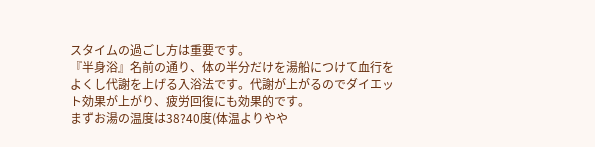スタイムの過ごし方は重要です。
『半身浴』名前の通り、体の半分だけを湯船につけて血行をよくし代謝を上げる入浴法です。代謝が上がるのでダイエット効果が上がり、疲労回復にも効果的です。
まずお湯の温度は38?40度(体温よりやや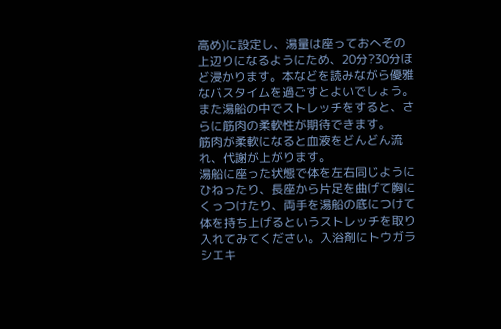高め)に設定し、湯量は座っておへその上辺りになるようにため、20分?30分ほど浸かります。本などを読みながら優雅なバスタイムを過ごすとよいでしょう。
また湯船の中でストレッチをすると、さらに筋肉の柔軟性が期待できます。
筋肉が柔軟になると血液をどんどん流れ、代謝が上がります。
湯船に座った状態で体を左右同じようにひねったり、長座から片足を曲げて胸にくっつけたり、両手を湯船の底につけて体を持ち上げるというストレッチを取り入れてみてください。入浴剤にトウガラシエキ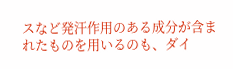スなど発汗作用のある成分が含まれたものを用いるのも、ダイ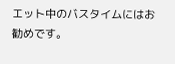エット中のバスタイムにはお勧めです。